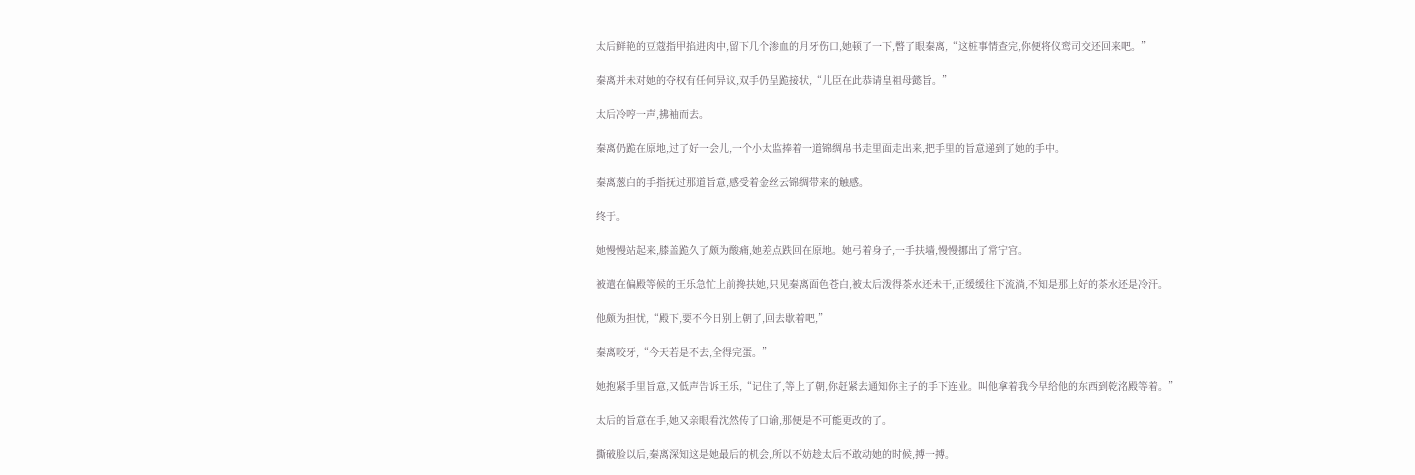太后鲜艳的豆蔻指甲掐进肉中,留下几个渗血的月牙伤口,她顿了一下,暼了眼秦离,“这桩事情查完,你便将仪鸾司交还回来吧。”

秦离并未对她的夺权有任何异议,双手仍呈跪接状,“儿臣在此恭请皇祖母懿旨。”

太后冷哼一声,拂袖而去。

秦离仍跪在原地,过了好一会儿,一个小太监捧着一道锦绸帛书走里面走出来,把手里的旨意递到了她的手中。

秦离葱白的手指抚过那道旨意,感受着金丝云锦绸带来的触感。

终于。

她慢慢站起来,膝盖跪久了颇为酸痛,她差点跌回在原地。她弓着身子,一手扶墙,慢慢挪出了常宁宫。

被遣在偏殿等候的王乐急忙上前搀扶她,只见秦离面色苍白,被太后泼得茶水还未干,正缓缓往下流淌,不知是那上好的茶水还是冷汗。

他颇为担忧,“殿下,要不今日别上朝了,回去歇着吧,”

秦离咬牙,“今天若是不去,全得完蛋。”

她抱紧手里旨意,又低声告诉王乐,“记住了,等上了朝,你赶紧去通知你主子的手下连业。叫他拿着我今早给他的东西到乾洺殿等着。”

太后的旨意在手,她又亲眼看沈然传了口谕,那便是不可能更改的了。

撕破脸以后,秦离深知这是她最后的机会,所以不妨趁太后不敢动她的时候,搏一搏。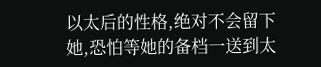以太后的性格,绝对不会留下她,恐怕等她的备档一送到太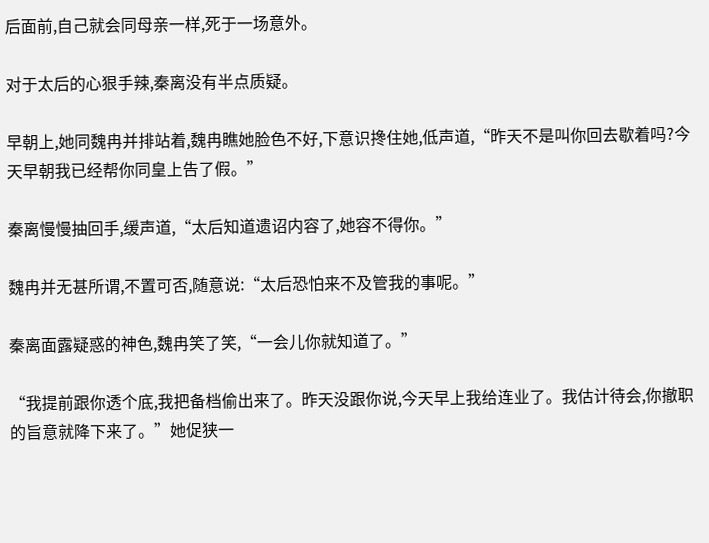后面前,自己就会同母亲一样,死于一场意外。

对于太后的心狠手辣,秦离没有半点质疑。

早朝上,她同魏冉并排站着,魏冉瞧她脸色不好,下意识搀住她,低声道,“昨天不是叫你回去歇着吗?今天早朝我已经帮你同皇上告了假。”

秦离慢慢抽回手,缓声道,“太后知道遗诏内容了,她容不得你。”

魏冉并无甚所谓,不置可否,随意说:“太后恐怕来不及管我的事呢。”

秦离面露疑惑的神色,魏冉笑了笑,“一会儿你就知道了。”

“我提前跟你透个底,我把备档偷出来了。昨天没跟你说,今天早上我给连业了。我估计待会,你撤职的旨意就降下来了。”她促狭一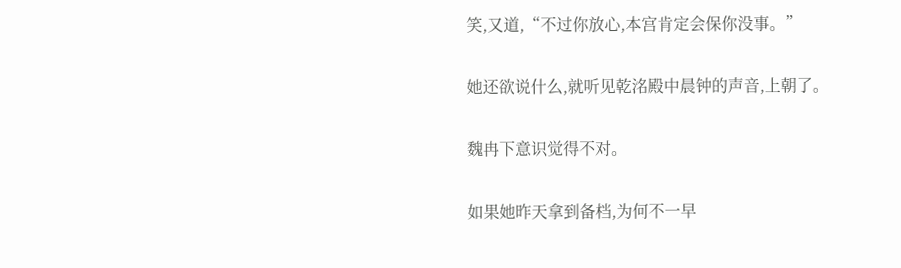笑,又道,“不过你放心,本宫肯定会保你没事。”

她还欲说什么,就听见乾洺殿中晨钟的声音,上朝了。

魏冉下意识觉得不对。

如果她昨天拿到备档,为何不一早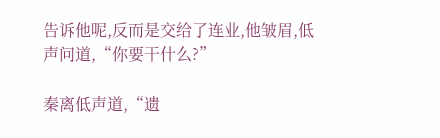告诉他呢,反而是交给了连业,他皱眉,低声问道,“你要干什么?”

秦离低声道,“遗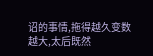诏的事情,拖得越久变数越大,太后既然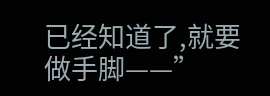已经知道了,就要做手脚——”